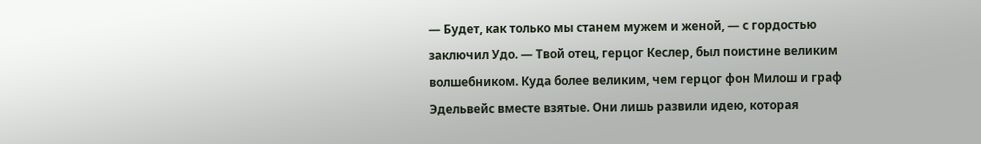— Будет, как только мы станем мужем и женой, — с гордостью заключил Удо. — Твой отец, герцог Кеслер, был поистине великим волшебником. Куда более великим, чем герцог фон Милош и граф Эдельвейс вместе взятые. Они лишь развили идею, которая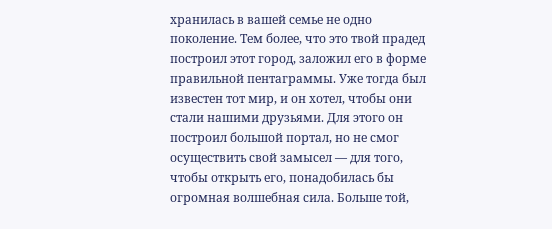хранилась в вашей семье не одно поколение. Тем более, что это твой прадед построил этот город, заложил его в форме правильной пентаграммы. Уже тогда был известен тот мир, и он хотел, чтобы они стали нашими друзьями. Для этого он построил большой портал, но не смог осуществить свой замысел — для того, чтобы открыть его, понадобилась бы огромная волшебная сила. Больше той,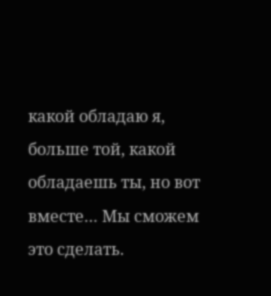какой обладаю я, больше той, какой обладаешь ты, но вот вместе… Мы сможем это сделать.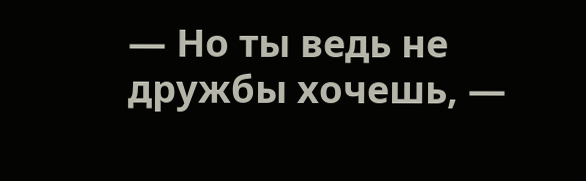— Но ты ведь не дружбы хочешь, —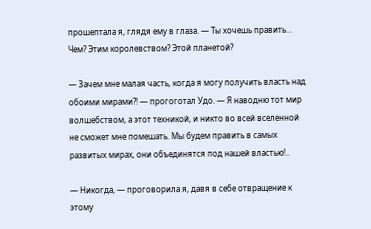прошептала я, глядя ему в глаза. — Ты хочешь править… Чем? Этим королевством? Этой планетой?

— Зачем мне малая часть, когда я могу получить власть над обоими мирами?! — прогоготал Удо. — Я наводню тот мир волшебством, а этот техникой, и никто во всей вселенной не сможет мне помешать. Мы будем править в самых развитых мирах, они объединятся под нашей властью!..

— Никогда, — проговорила я, давя в себе отвращение к этому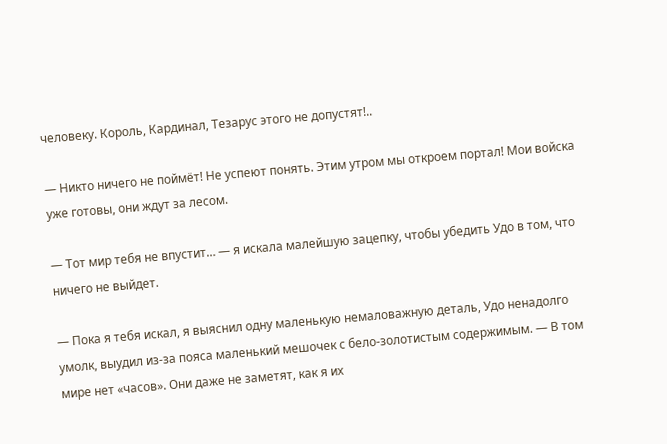человеку. Король, Кардинал, Тезарус этого не допустят!..

— Никто ничего не поймёт! Не успеют понять. Этим утром мы откроем портал! Мои войска уже готовы, они ждут за лесом.

— Тот мир тебя не впустит… — я искала малейшую зацепку, чтобы убедить Удо в том, что ничего не выйдет.

— Пока я тебя искал, я выяснил одну маленькую немаловажную деталь, Удо ненадолго умолк, выудил из-за пояса маленький мешочек с бело-золотистым содержимым. — В том мире нет «часов». Они даже не заметят, как я их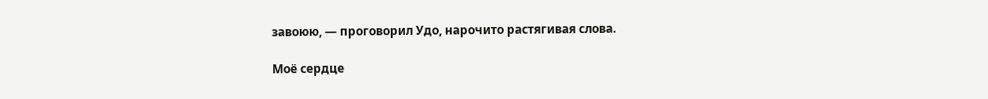завоюю, — проговорил Удо, нарочито растягивая слова.

Моё сердце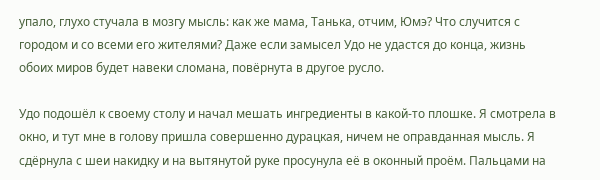упало, глухо стучала в мозгу мысль: как же мама, Танька, отчим, Юмэ? Что случится с городом и со всеми его жителями? Даже если замысел Удо не удастся до конца, жизнь обоих миров будет навеки сломана, повёрнута в другое русло.

Удо подошёл к своему столу и начал мешать ингредиенты в какой-то плошке. Я смотрела в окно, и тут мне в голову пришла совершенно дурацкая, ничем не оправданная мысль. Я сдёрнула с шеи накидку и на вытянутой руке просунула её в оконный проём. Пальцами на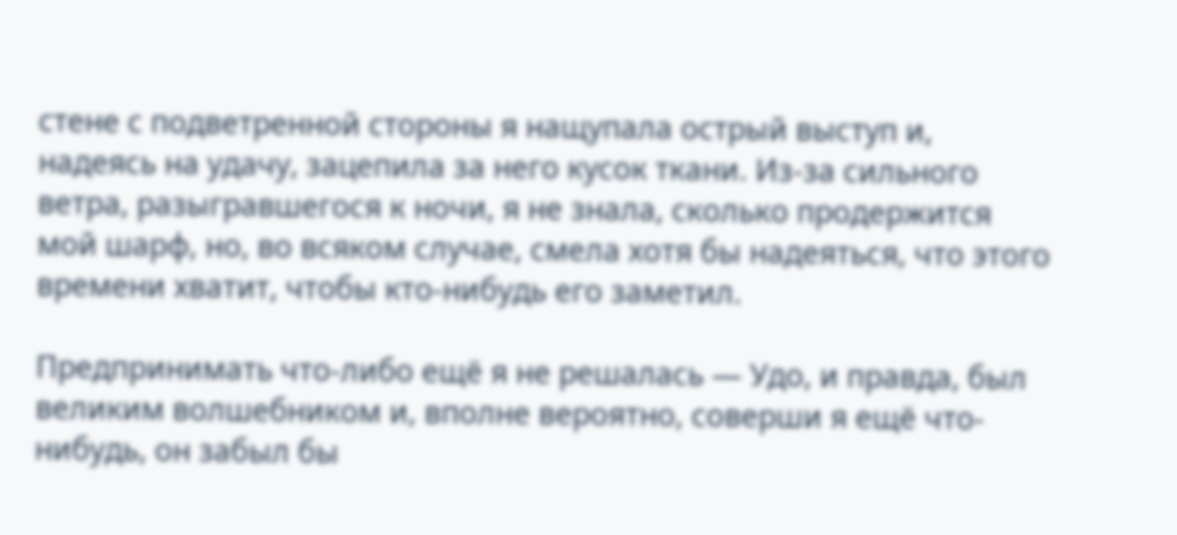стене с подветренной стороны я нащупала острый выступ и, надеясь на удачу, зацепила за него кусок ткани. Из-за сильного ветра, разыгравшегося к ночи, я не знала, сколько продержится мой шарф, но, во всяком случае, смела хотя бы надеяться, что этого времени хватит, чтобы кто-нибудь его заметил.

Предпринимать что-либо ещё я не решалась — Удо, и правда, был великим волшебником и, вполне вероятно, соверши я ещё что-нибудь, он забыл бы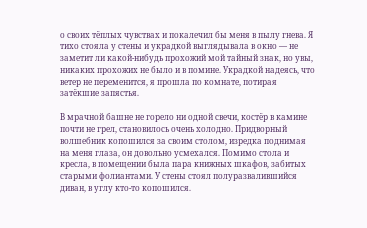о своих тёплых чувствах и покалечил бы меня в пылу гнева. Я тихо стояла у стены и украдкой выглядывала в окно — не заметит ли какой-нибудь прохожий мой тайный знак, но увы, никаких прохожих не было и в помине. Украдкой надеясь, что ветер не переменится, я прошла по комнате, потирая затёкшие запястья.

В мрачной башне не горело ни одной свечи, костёр в камине почти не грел, становилось очень холодно. Придворный волшебник копошился за своим столом, изредка поднимая на меня глаза, он довольно усмехался. Помимо стола и кресла, в помещении была пара книжных шкафов, забитых старыми фолиантами. У стены стоял полуразвалившийся диван, в углу кто-то копошился.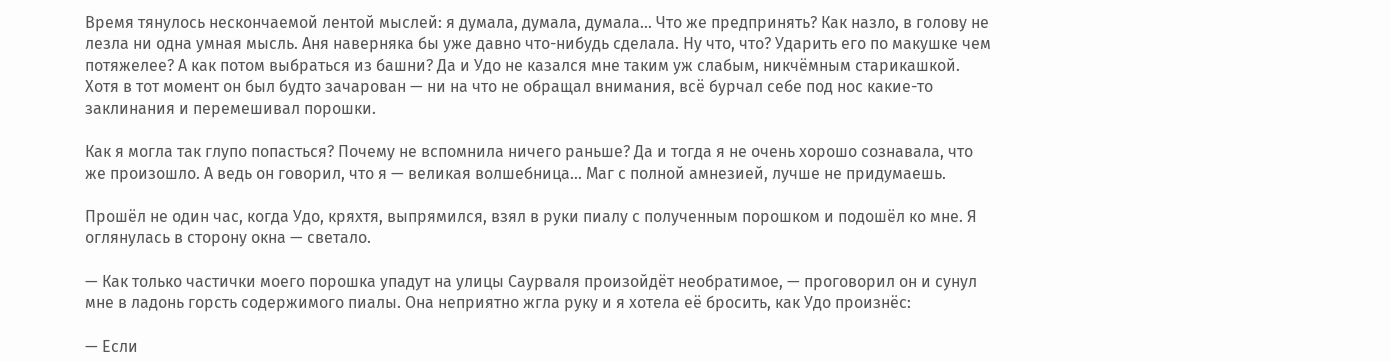Время тянулось нескончаемой лентой мыслей: я думала, думала, думала… Что же предпринять? Как назло, в голову не лезла ни одна умная мысль. Аня наверняка бы уже давно что-нибудь сделала. Ну что, что? Ударить его по макушке чем потяжелее? А как потом выбраться из башни? Да и Удо не казался мне таким уж слабым, никчёмным старикашкой. Хотя в тот момент он был будто зачарован — ни на что не обращал внимания, всё бурчал себе под нос какие-то заклинания и перемешивал порошки.

Как я могла так глупо попасться? Почему не вспомнила ничего раньше? Да и тогда я не очень хорошо сознавала, что же произошло. А ведь он говорил, что я — великая волшебница… Маг с полной амнезией, лучше не придумаешь.

Прошёл не один час, когда Удо, кряхтя, выпрямился, взял в руки пиалу с полученным порошком и подошёл ко мне. Я оглянулась в сторону окна — светало.

— Как только частички моего порошка упадут на улицы Саурваля произойдёт необратимое, — проговорил он и сунул мне в ладонь горсть содержимого пиалы. Она неприятно жгла руку и я хотела её бросить, как Удо произнёс:

— Если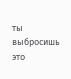ты выбросишь это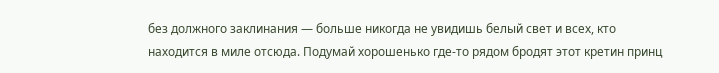без должного заклинания — больше никогда не увидишь белый свет и всех, кто находится в миле отсюда. Подумай хорошенько где-то рядом бродят этот кретин принц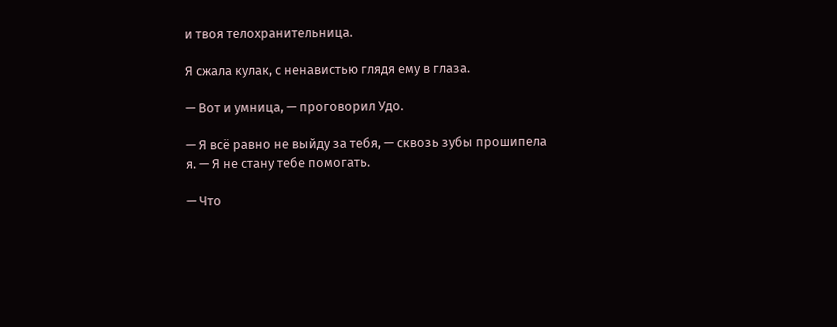и твоя телохранительница.

Я сжала кулак, с ненавистью глядя ему в глаза.

— Вот и умница, — проговорил Удо.

— Я всё равно не выйду за тебя, — сквозь зубы прошипела я. — Я не стану тебе помогать.

— Что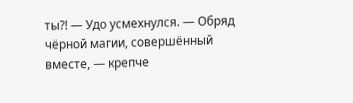ты?! — Удо усмехнулся. — Обряд чёрной магии, совершённый вместе, — крепче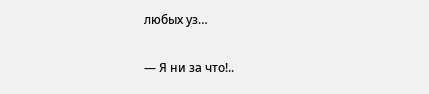любых уз…

— Я ни за что!..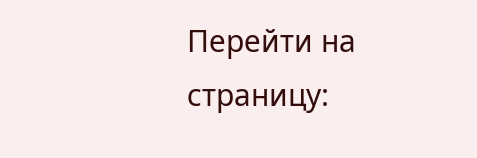Перейти на страницу: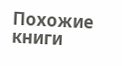Похожие книги